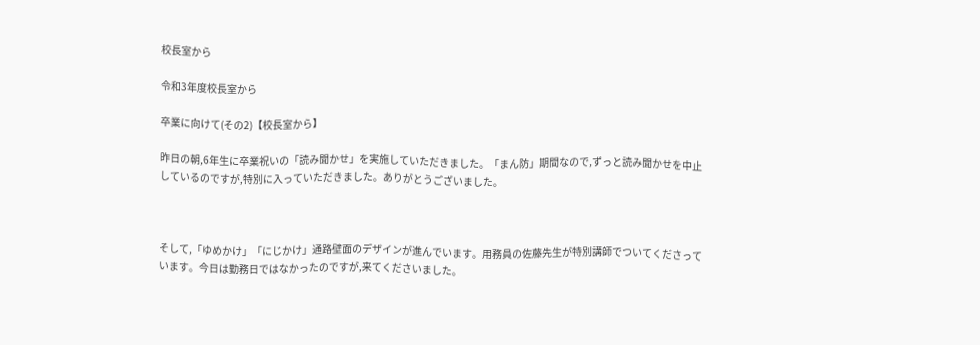校長室から

令和3年度校長室から

卒業に向けて(その2)【校長室から】

昨日の朝,6年生に卒業祝いの「読み聞かせ」を実施していただきました。「まん防」期間なので,ずっと読み聞かせを中止しているのですが,特別に入っていただきました。ありがとうございました。



そして,「ゆめかけ」「にじかけ」通路壁面のデザインが進んでいます。用務員の佐藤先生が特別講師でついてくださっています。今日は勤務日ではなかったのですが,来てくださいました。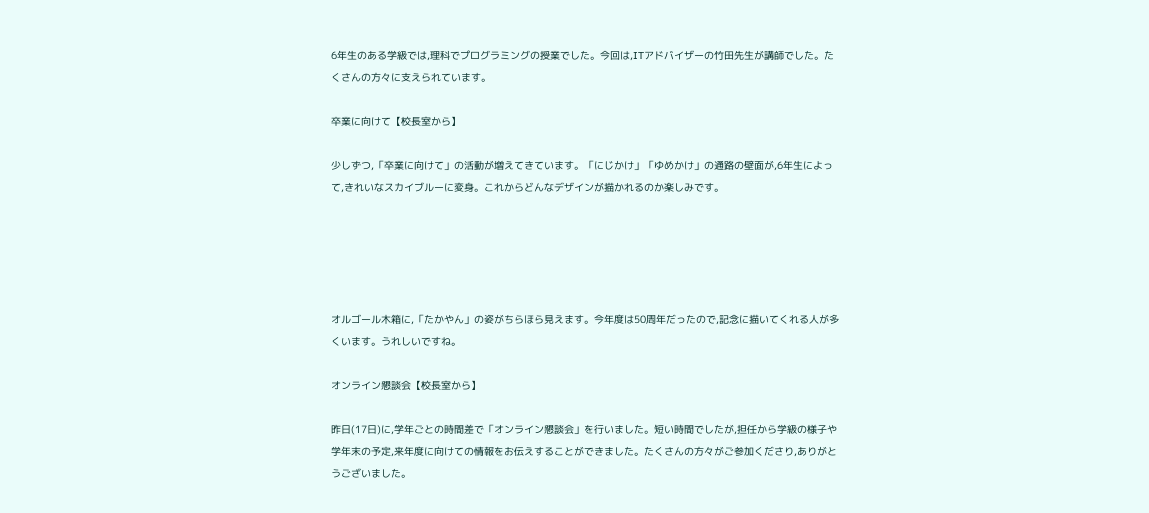6年生のある学級では,理科でプログラミングの授業でした。今回は,ITアドバイザーの竹田先生が講師でした。たくさんの方々に支えられています。

卒業に向けて【校長室から】

少しずつ,「卒業に向けて」の活動が増えてきています。「にじかけ」「ゆめかけ」の通路の壁面が,6年生によって,きれいなスカイブルーに変身。これからどんなデザインが描かれるのか楽しみです。





オルゴール木箱に,「たかやん」の姿がちらほら見えます。今年度は50周年だったので,記念に描いてくれる人が多くいます。うれしいですね。

オンライン懇談会【校長室から】

昨日(17日)に,学年ごとの時間差で「オンライン懇談会」を行いました。短い時間でしたが,担任から学級の様子や学年末の予定,来年度に向けての情報をお伝えすることができました。たくさんの方々がご参加くださり,ありがとうございました。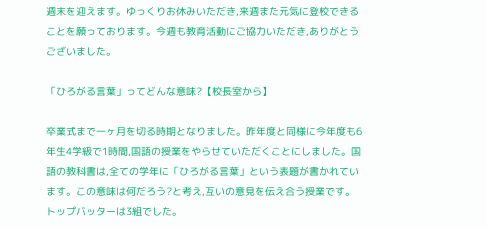週末を迎えます。ゆっくりお休みいただき,来週また元気に登校できることを願っております。今週も教育活動にご協力いただき,ありがとうございました。

「ひろがる言葉」ってどんな意味?【校長室から】

卒業式まで一ヶ月を切る時期となりました。昨年度と同様に今年度も6年生4学級で1時間,国語の授業をやらせていただくことにしました。国語の教科書は,全ての学年に「ひろがる言葉」という表題が書かれています。この意味は何だろう?と考え,互いの意見を伝え合う授業です。トップバッターは3組でした。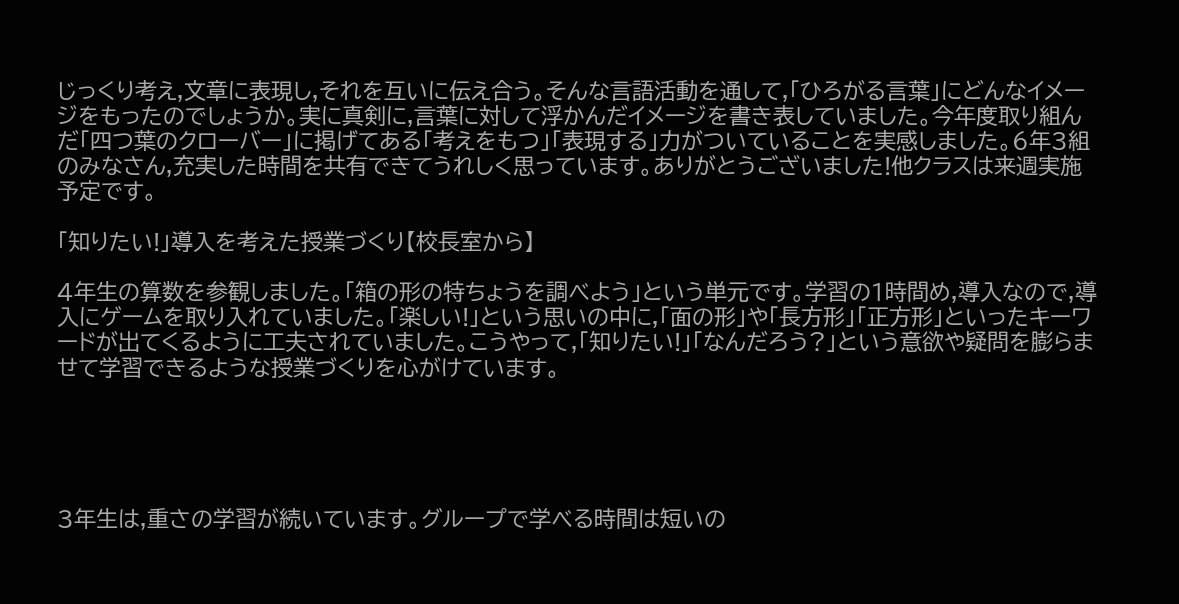じっくり考え,文章に表現し,それを互いに伝え合う。そんな言語活動を通して,「ひろがる言葉」にどんなイメージをもったのでしょうか。実に真剣に,言葉に対して浮かんだイメージを書き表していました。今年度取り組んだ「四つ葉のクローバー」に掲げてある「考えをもつ」「表現する」力がついていることを実感しました。6年3組のみなさん,充実した時間を共有できてうれしく思っています。ありがとうございました!他クラスは来週実施予定です。

「知りたい!」導入を考えた授業づくり【校長室から】

4年生の算数を参観しました。「箱の形の特ちょうを調べよう」という単元です。学習の1時間め,導入なので,導入にゲームを取り入れていました。「楽しい!」という思いの中に,「面の形」や「長方形」「正方形」といったキーワードが出てくるように工夫されていました。こうやって,「知りたい!」「なんだろう?」という意欲や疑問を膨らませて学習できるような授業づくりを心がけています。





3年生は,重さの学習が続いています。グループで学べる時間は短いの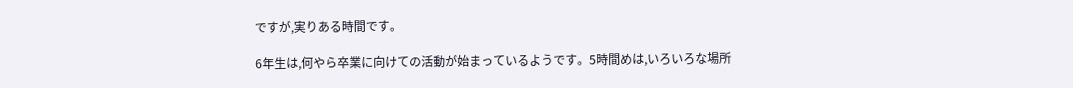ですが,実りある時間です。

6年生は,何やら卒業に向けての活動が始まっているようです。5時間めは,いろいろな場所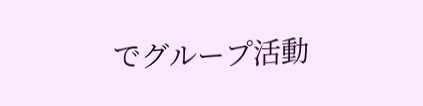でグループ活動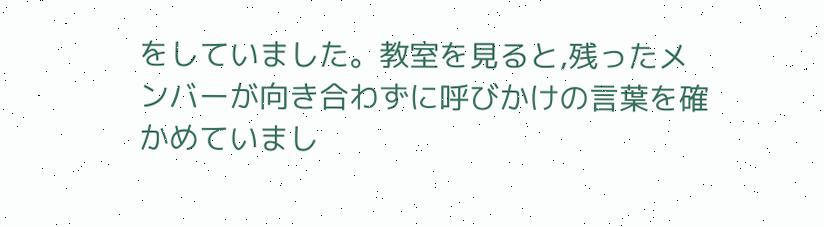をしていました。教室を見ると,残ったメンバーが向き合わずに呼びかけの言葉を確かめていまし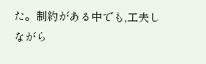た。制約がある中でも,工夫しながら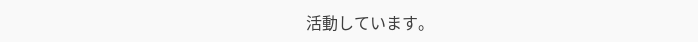活動しています。